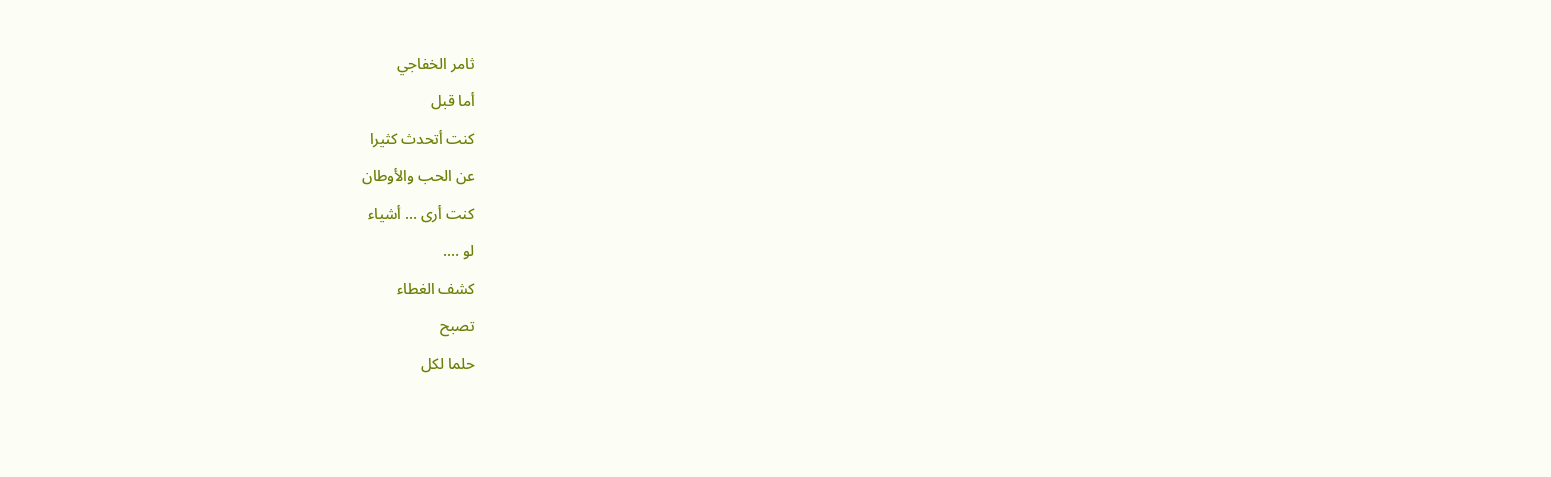ثامر الخفاجي
أما قبل
كنت أتحدث كثيرا
عن الحب والأوطان
كنت أرى … أشياء
لو ….
كشف الغطاء
تصبح
حلما لكل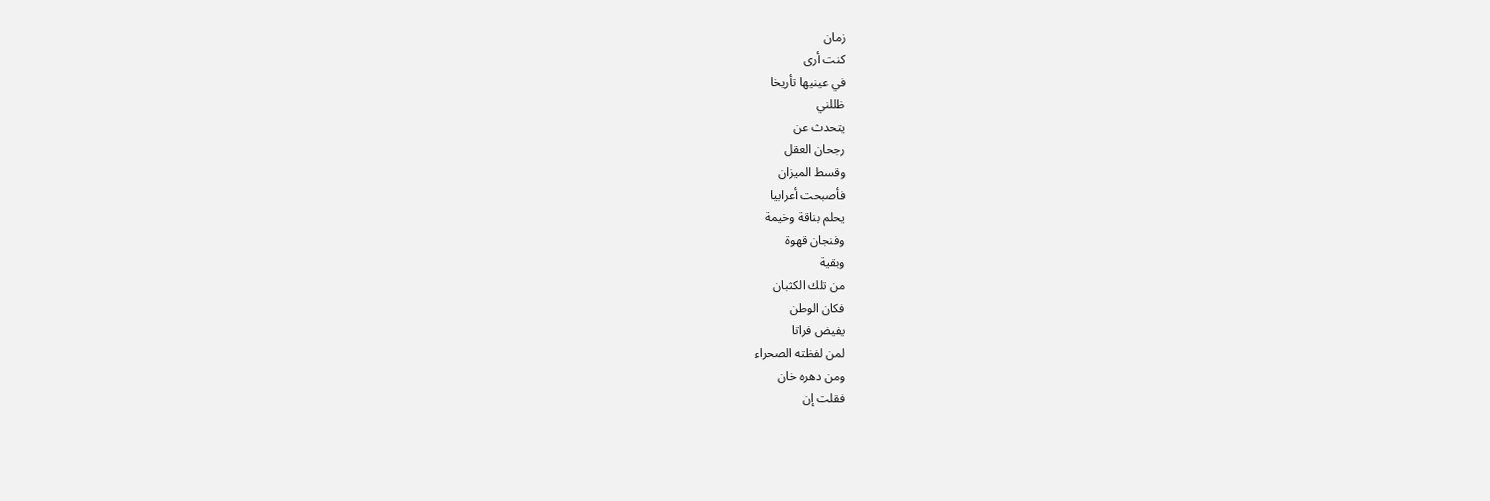زمان
كنت أرى
في عينيها تأريخا
ظللني
يتحدث عن
رجحان العقل
وقسط الميزان
فأصبحت أعرابيا
يحلم بناقة وخيمة
وفنجان قهوة
وبقية
من تلك الكثبان
فكان الوطن
يفيض فراتا
لمن لفظته الصحراء
ومن دهره خان
فقلت إن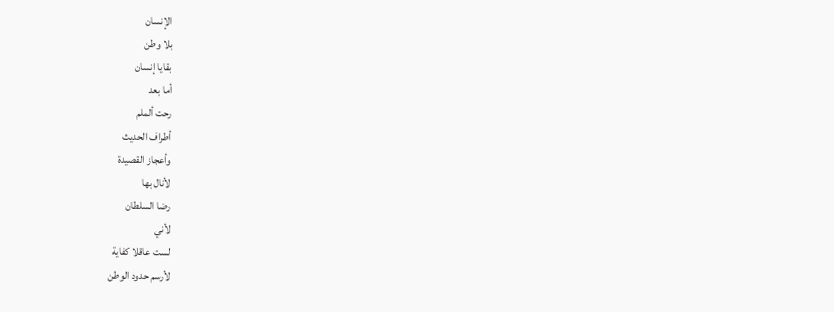الإنسان
بلا وطن
بقايا إنسان
أما بعد
رحت ألملم
أطراف الحديث
وأعجاز القصيدة
لأنال بها
رضا السلطان
لأني
لست عاقلا كفاية
لأرسم حدود الوطن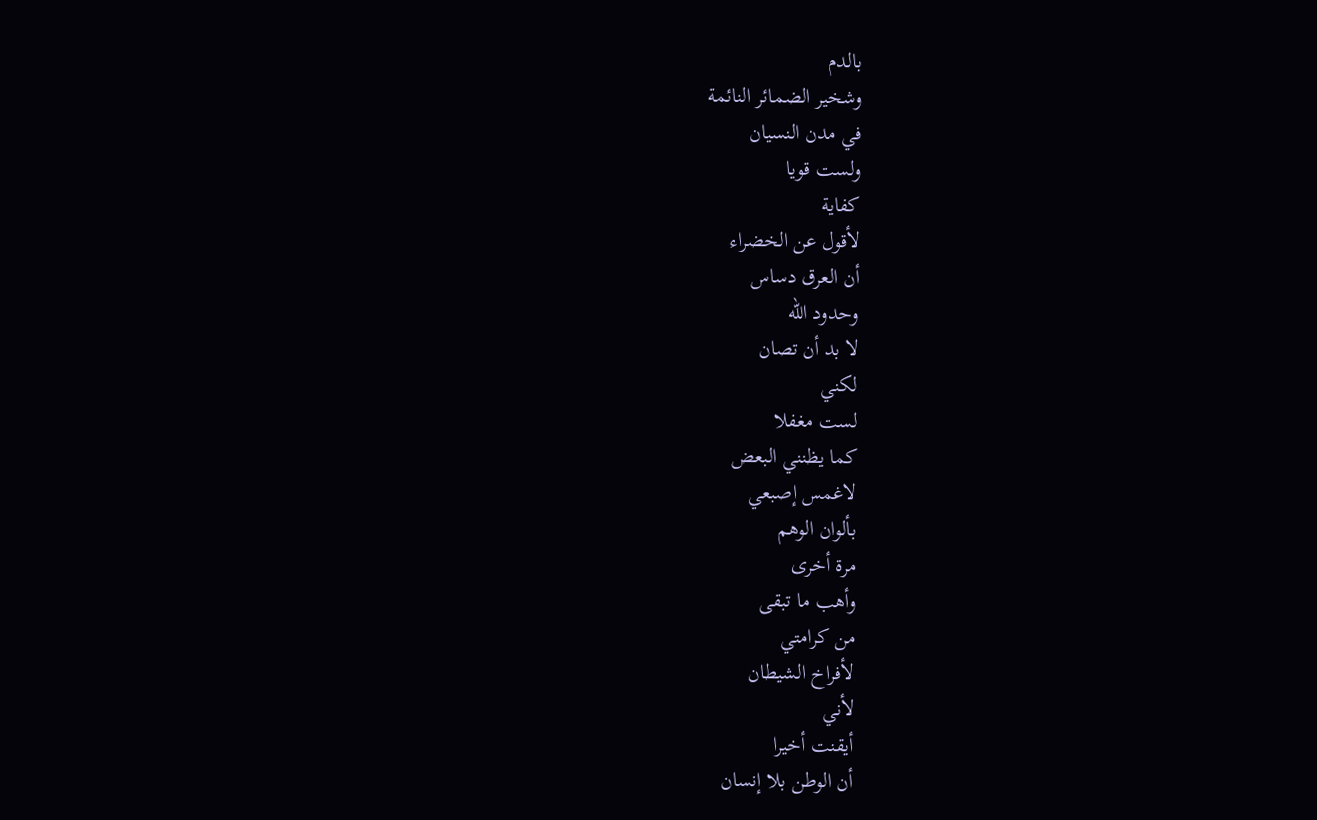بالدم
وشخير الضمائر النائمة
في مدن النسيان
ولست قويا
كفاية
لأقول عن الخضراء
أن العرق دساس
وحدود الله
لا بد أن تصان
لكني
لست مغفلا
كما يظنني البعض
لاغمس إصبعي
بألوان الوهم
مرة أخرى
وأهب ما تبقى
من كرامتي
لأفراخ الشيطان
لأني
أيقنت أخيرا
أن الوطن بلا إنسان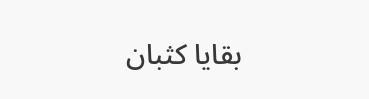بقايا كثبان